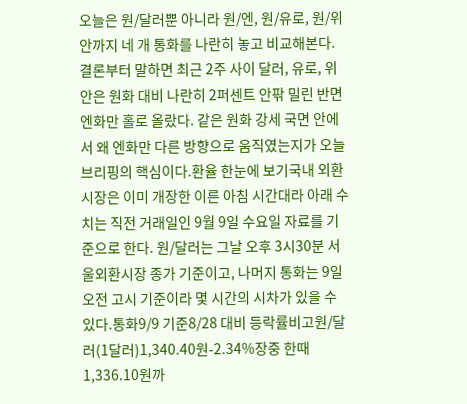오늘은 원/달러뿐 아니라 원/엔, 원/유로, 원/위안까지 네 개 통화를 나란히 놓고 비교해본다. 결론부터 말하면 최근 2주 사이 달러, 유로, 위안은 원화 대비 나란히 2퍼센트 안팎 밀린 반면 엔화만 홀로 올랐다. 같은 원화 강세 국면 안에서 왜 엔화만 다른 방향으로 움직였는지가 오늘 브리핑의 핵심이다.환율 한눈에 보기국내 외환시장은 이미 개장한 이른 아침 시간대라 아래 수치는 직전 거래일인 9월 9일 수요일 자료를 기준으로 한다. 원/달러는 그날 오후 3시30분 서울외환시장 종가 기준이고, 나머지 통화는 9일 오전 고시 기준이라 몇 시간의 시차가 있을 수 있다.통화9/9 기준8/28 대비 등락률비고원/달러(1달러)1,340.40원-2.34%장중 한때 1,336.10원까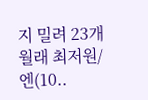지 밀려 23개월래 최저원/엔(10..